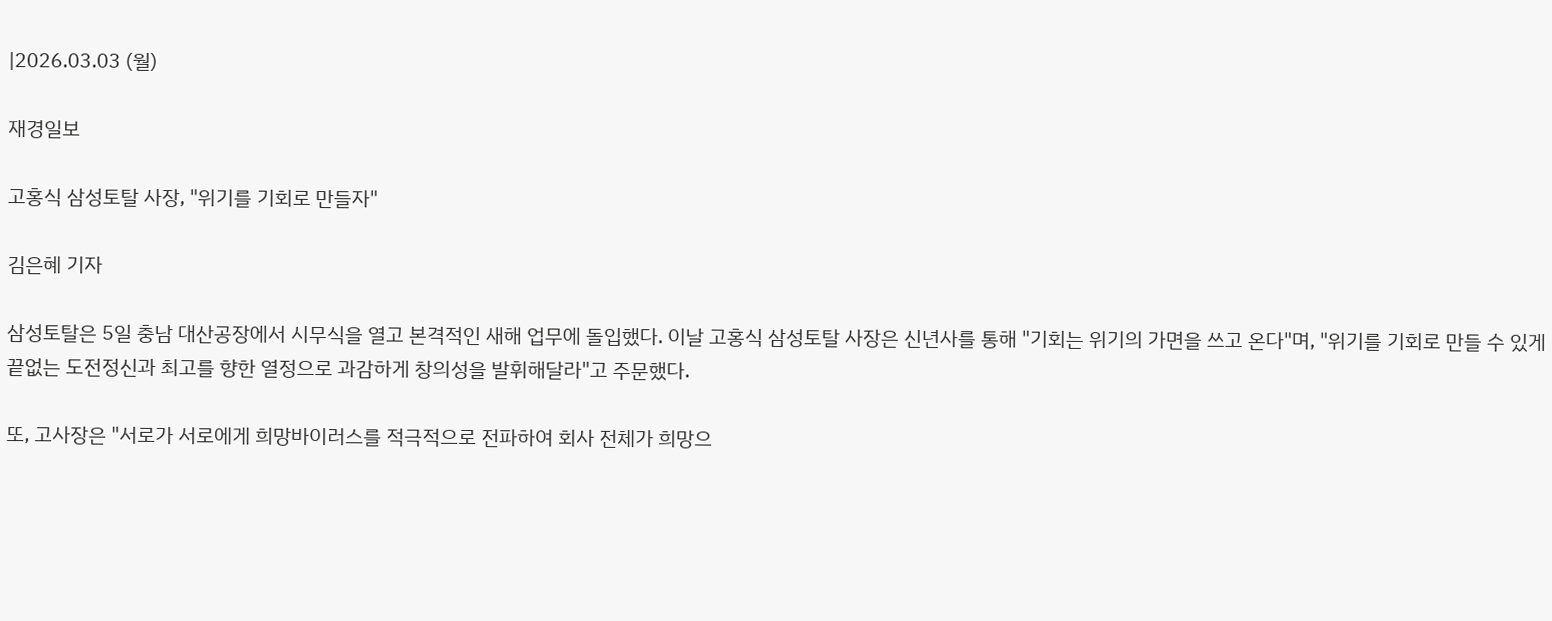|2026.03.03 (월)

재경일보

고홍식 삼성토탈 사장, "위기를 기회로 만들자"

김은혜 기자

삼성토탈은 5일 충남 대산공장에서 시무식을 열고 본격적인 새해 업무에 돌입했다. 이날 고홍식 삼성토탈 사장은 신년사를 통해 "기회는 위기의 가면을 쓰고 온다"며, "위기를 기회로 만들 수 있게 끝없는 도전정신과 최고를 향한 열정으로 과감하게 창의성을 발휘해달라"고 주문했다.

또, 고사장은 "서로가 서로에게 희망바이러스를 적극적으로 전파하여 회사 전체가 희망으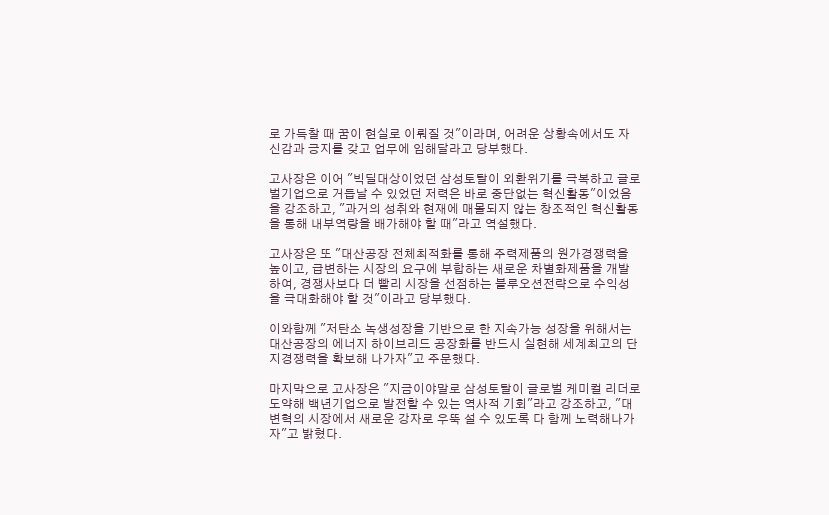로 가득찰 때 꿈이 현실로 이뤄질 것"이라며, 어려운 상황속에서도 자신감과 긍지를 갖고 업무에 임해달라고 당부했다.

고사장은 이어 "빅딜대상이었던 삼성토탈이 외환위기를 극복하고 글로벌기업으로 거듭날 수 있었던 저력은 바로 중단없는 혁신활동"이었음을 강조하고, "과거의 성취와 현재에 매몰되지 않는 창조적인 혁신활동을 통해 내부역량을 배가해야 할 때"라고 역설했다.

고사장은 또 "대산공장 전체최적화를 통해 주력제품의 원가경쟁력을 높이고, 급변하는 시장의 요구에 부합하는 새로운 차별화제품을 개발하여, 경쟁사보다 더 빨리 시장을 선점하는 블루오션전략으로 수익성을 극대화해야 할 것"이라고 당부했다.

이와함께 "저탄소 녹생성장을 기반으로 한 지속가능 성장을 위해서는 대산공장의 에너지 하이브리드 공장화를 반드시 실현해 세계최고의 단지경쟁력을 확보해 나가자"고 주문했다.

마지막으로 고사장은 "지금이야말로 삼성토탈이 글로벌 케미컬 리더로 도약해 백년기업으로 발전할 수 있는 역사적 기회"라고 강조하고, "대변혁의 시장에서 새로운 강자로 우뚝 설 수 있도록 다 함께 노력해나가자"고 밝혔다.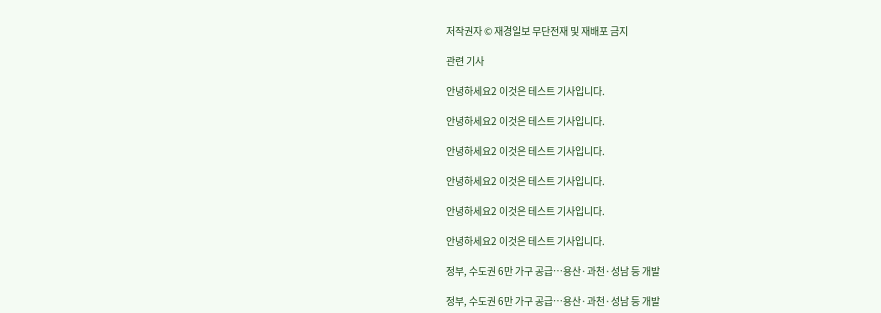저작권자 © 재경일보 무단전재 및 재배포 금지

관련 기사

안녕하세요2 이것은 테스트 기사입니다.

안녕하세요2 이것은 테스트 기사입니다.

안녕하세요2 이것은 테스트 기사입니다.

안녕하세요2 이것은 테스트 기사입니다.

안녕하세요2 이것은 테스트 기사입니다.

안녕하세요2 이것은 테스트 기사입니다.

정부, 수도권 6만 가구 공급…용산·과천·성남 등 개발

정부, 수도권 6만 가구 공급…용산·과천·성남 등 개발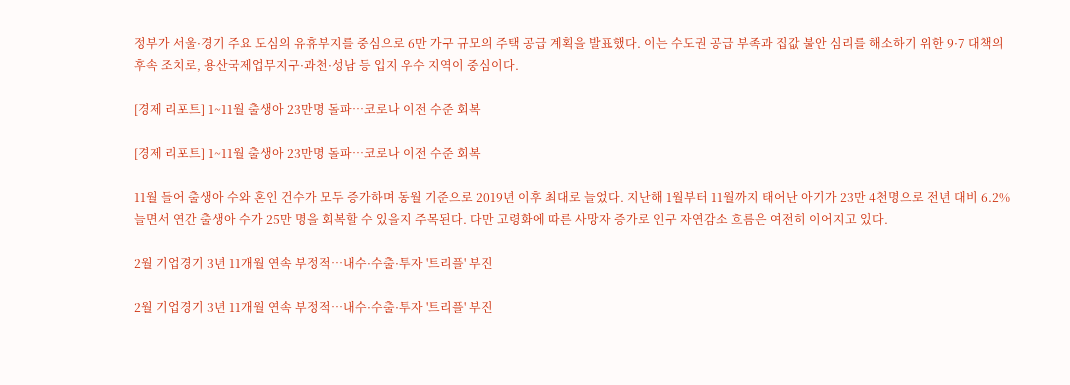정부가 서울·경기 주요 도심의 유휴부지를 중심으로 6만 가구 규모의 주택 공급 계획을 발표했다. 이는 수도권 공급 부족과 집값 불안 심리를 해소하기 위한 9·7 대책의 후속 조치로, 용산국제업무지구·과천·성남 등 입지 우수 지역이 중심이다.

[경제 리포트] 1~11월 출생아 23만명 돌파…코로나 이전 수준 회복

[경제 리포트] 1~11월 출생아 23만명 돌파…코로나 이전 수준 회복

11월 들어 출생아 수와 혼인 건수가 모두 증가하며 동월 기준으로 2019년 이후 최대로 늘었다. 지난해 1월부터 11월까지 태어난 아기가 23만 4천명으로 전년 대비 6.2% 늘면서 연간 출생아 수가 25만 명을 회복할 수 있을지 주목된다. 다만 고령화에 따른 사망자 증가로 인구 자연감소 흐름은 여전히 이어지고 있다.

2월 기업경기 3년 11개월 연속 부정적…내수·수출·투자 '트리플' 부진

2월 기업경기 3년 11개월 연속 부정적…내수·수출·투자 '트리플' 부진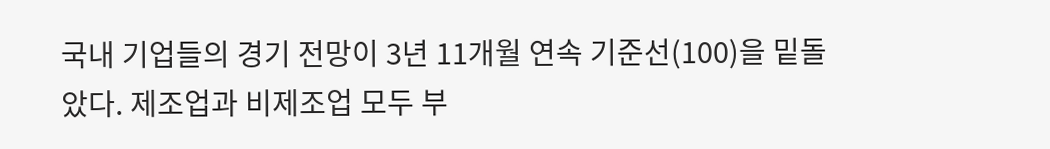국내 기업들의 경기 전망이 3년 11개월 연속 기준선(100)을 밑돌았다. 제조업과 비제조업 모두 부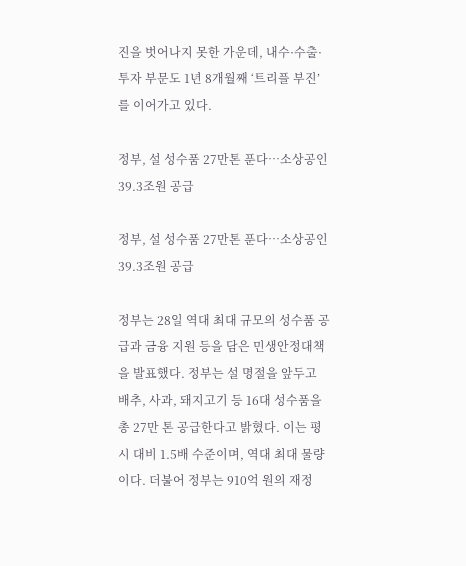진을 벗어나지 못한 가운데, 내수·수출·투자 부문도 1년 8개월째 ‘트리플 부진’를 이어가고 있다.

정부, 설 성수품 27만톤 푼다…소상공인 39.3조원 공급

정부, 설 성수품 27만톤 푼다…소상공인 39.3조원 공급

정부는 28일 역대 최대 규모의 성수품 공급과 금융 지원 등을 담은 민생안정대책을 발표했다. 정부는 설 명절을 앞두고 배추, 사과, 돼지고기 등 16대 성수품을 총 27만 톤 공급한다고 밝혔다. 이는 평시 대비 1.5배 수준이며, 역대 최대 물량이다. 더불어 정부는 910억 원의 재정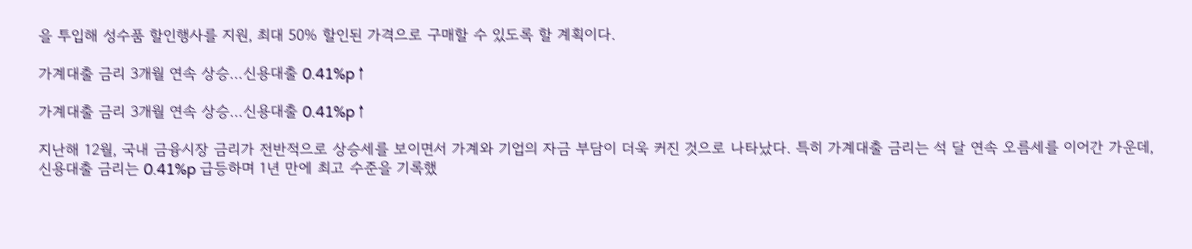을 투입해 성수품 할인행사를 지원, 최대 50% 할인된 가격으로 구매할 수 있도록 할 계획이다.

가계대출 금리 3개월 연속 상승…신용대출 0.41%p↑

가계대출 금리 3개월 연속 상승…신용대출 0.41%p↑

지난해 12월, 국내 금융시장 금리가 전반적으로 상승세를 보이면서 가계와 기업의 자금 부담이 더욱 커진 것으로 나타났다. 특히 가계대출 금리는 석 달 연속 오름세를 이어간 가운데, 신용대출 금리는 0.41%p 급등하며 1년 만에 최고 수준을 기록했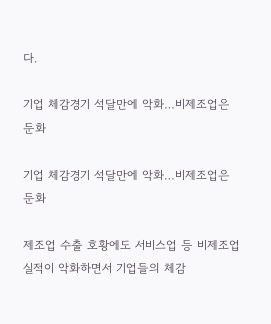다.

기업 체감경기 석달만에 악화…비제조업은 둔화

기업 체감경기 석달만에 악화…비제조업은 둔화

제조업 수출 호황에도 서비스업 등 비제조업 실적이 악화하면서 기업들의 체감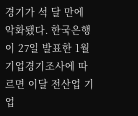경기가 석 달 만에 악화됐다. 한국은행이 27일 발표한 1월 기업경기조사에 따르면 이달 전산업 기업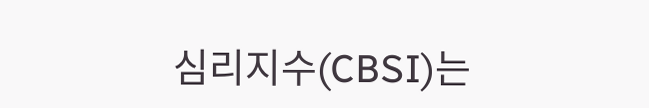심리지수(CBSI)는